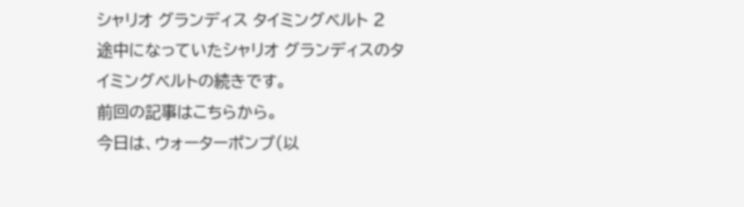シャリオ グランディス タイミングベルト 2
途中になっていたシャリオ グランディスのタイミングベルトの続きです。
前回の記事はこちらから。
今日は、ウォーターポンプ(以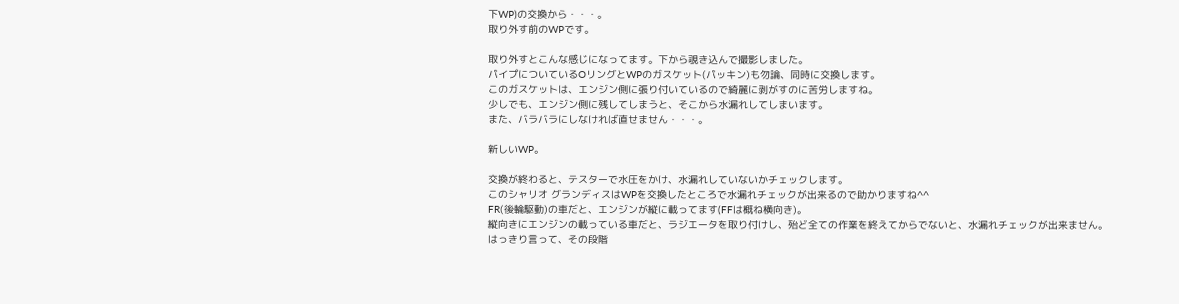下WP)の交換から・・・。
取り外す前のWPです。

取り外すとこんな感じになってます。下から覗き込んで撮影しました。
パイプについているOリングとWPのガスケット(パッキン)も勿論、同時に交換します。
このガスケットは、エンジン側に張り付いているので綺麗に剥がすのに苦労しますね。
少しでも、エンジン側に残してしまうと、そこから水漏れしてしまいます。
また、バラバラにしなければ直せません・・・。

新しいWP。

交換が終わると、テスターで水圧をかけ、水漏れしていないかチェックします。
このシャリオ グランディスはWPを交換したところで水漏れチェックが出来るので助かりますね^^
FR(後輪駆動)の車だと、エンジンが縦に載ってます(FFは概ね横向き)。
縦向きにエンジンの載っている車だと、ラジエータを取り付けし、殆ど全ての作業を終えてからでないと、水漏れチェックが出来ません。
はっきり言って、その段階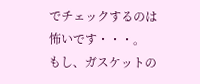でチェックするのは怖いです・・・。
もし、ガスケットの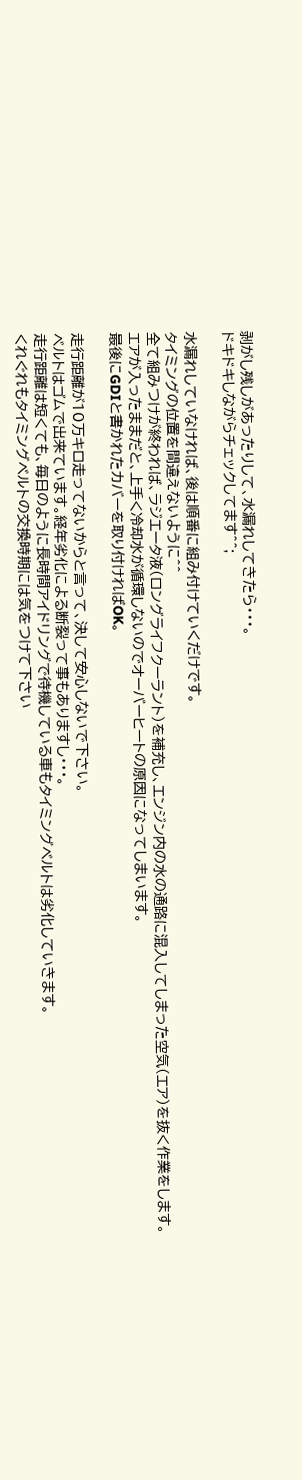剥がし残しがあったりして、水漏れしてきたら・・・。
ドキドキしながらチェックしてます^^;

水漏れしていなければ、後は順番に組み付けていくだけです。
タイミングの位置を間違えないように^^
全て組みつけが終われば、ラジエータ液(ロングライフクーラント)を補充し、エンジン内の水の通路に混入してしまった空気(エア)を抜く作業をします。
エアが入ったままだと、上手く冷却水が循環しないのでオーバーヒートの原因になってしまいます。
最後にGDIと書かれたカバーを取り付ければOK。

走行距離が10万キロ走ってないからと言って、決して安心しないで下さい。
ベルトはゴムで出来ています。経年劣化による断裂って事もありますし・・・。
走行距離は短くても、毎日のように長時間アイドリングで待機している車もタイミングベルトは劣化していきます。
くれぐれもタイミングベルトの交換時期には気をつけて下さい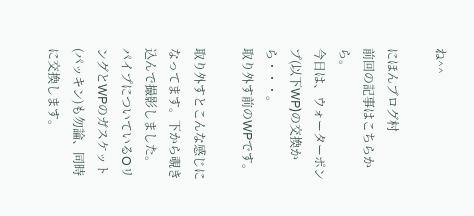ね^^

にほんブログ村
前回の記事はこちらから。
今日は、ウォーターポンプ(以下WP)の交換から・・・。
取り外す前のWPです。

取り外すとこんな感じになってます。下から覗き込んで撮影しました。
パイプについているOリングとWPのガスケット(パッキン)も勿論、同時に交換します。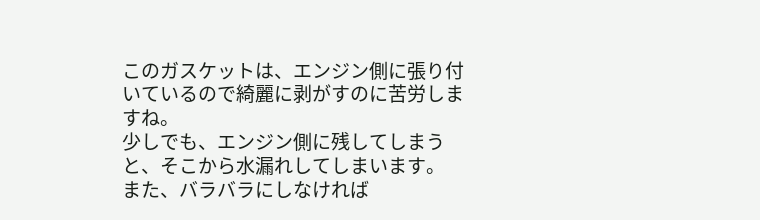このガスケットは、エンジン側に張り付いているので綺麗に剥がすのに苦労しますね。
少しでも、エンジン側に残してしまうと、そこから水漏れしてしまいます。
また、バラバラにしなければ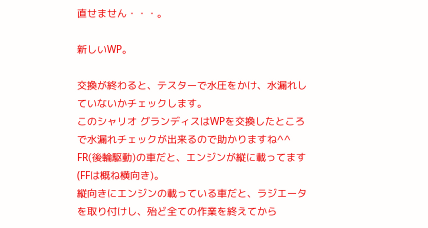直せません・・・。

新しいWP。

交換が終わると、テスターで水圧をかけ、水漏れしていないかチェックします。
このシャリオ グランディスはWPを交換したところで水漏れチェックが出来るので助かりますね^^
FR(後輪駆動)の車だと、エンジンが縦に載ってます(FFは概ね横向き)。
縦向きにエンジンの載っている車だと、ラジエータを取り付けし、殆ど全ての作業を終えてから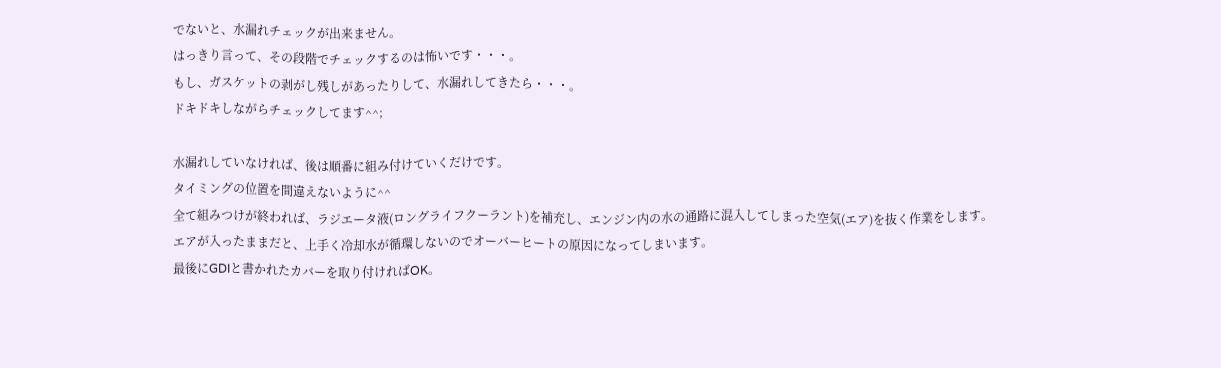でないと、水漏れチェックが出来ません。
はっきり言って、その段階でチェックするのは怖いです・・・。
もし、ガスケットの剥がし残しがあったりして、水漏れしてきたら・・・。
ドキドキしながらチェックしてます^^;

水漏れしていなければ、後は順番に組み付けていくだけです。
タイミングの位置を間違えないように^^
全て組みつけが終われば、ラジエータ液(ロングライフクーラント)を補充し、エンジン内の水の通路に混入してしまった空気(エア)を抜く作業をします。
エアが入ったままだと、上手く冷却水が循環しないのでオーバーヒートの原因になってしまいます。
最後にGDIと書かれたカバーを取り付ければOK。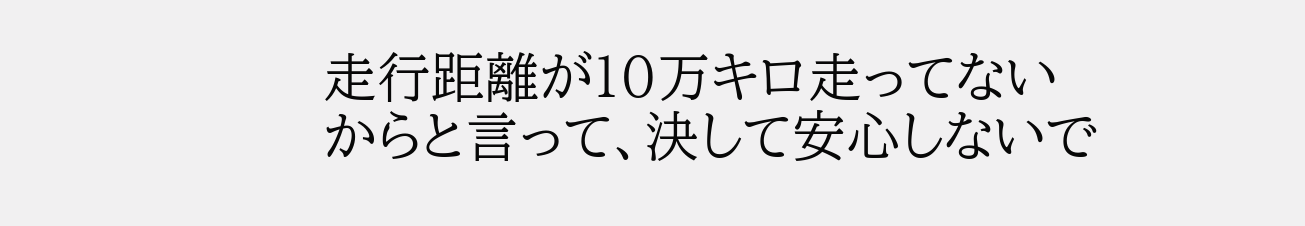走行距離が10万キロ走ってないからと言って、決して安心しないで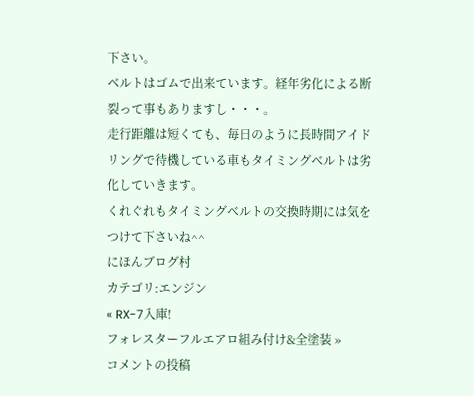下さい。
ベルトはゴムで出来ています。経年劣化による断裂って事もありますし・・・。
走行距離は短くても、毎日のように長時間アイドリングで待機している車もタイミングベルトは劣化していきます。
くれぐれもタイミングベルトの交換時期には気をつけて下さいね^^
にほんブログ村
カテゴリ:エンジン
« RX-7入庫!
フォレスターフルエアロ組み付け&全塗装 »
コメントの投稿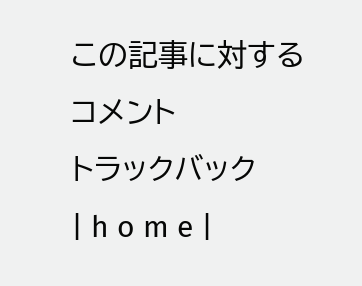この記事に対するコメント
トラックバック
| h o m e |